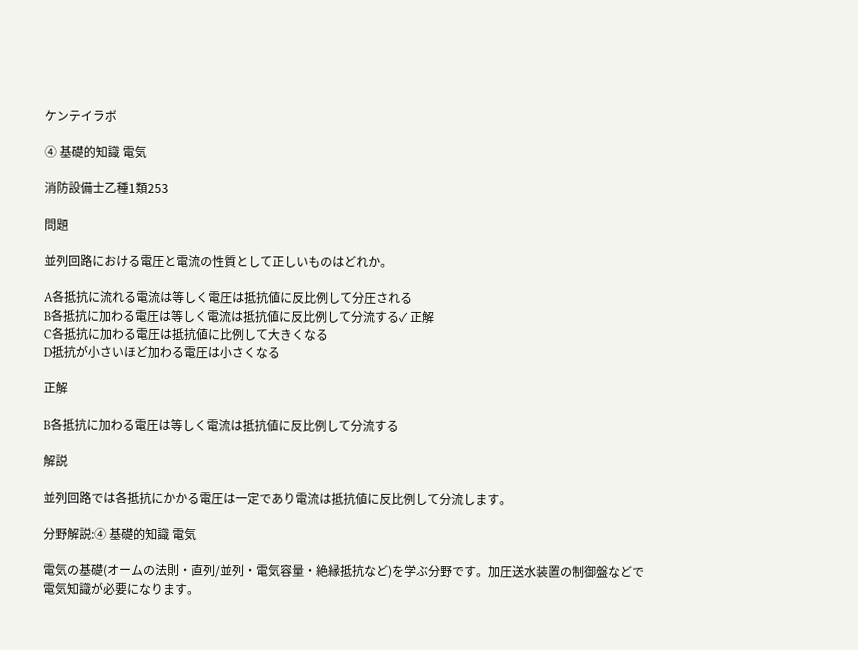ケンテイラボ

④ 基礎的知識 電気

消防設備士乙種1類253

問題

並列回路における電圧と電流の性質として正しいものはどれか。

A各抵抗に流れる電流は等しく電圧は抵抗値に反比例して分圧される
B各抵抗に加わる電圧は等しく電流は抵抗値に反比例して分流する✓ 正解
C各抵抗に加わる電圧は抵抗値に比例して大きくなる
D抵抗が小さいほど加わる電圧は小さくなる

正解

B各抵抗に加わる電圧は等しく電流は抵抗値に反比例して分流する

解説

並列回路では各抵抗にかかる電圧は一定であり電流は抵抗値に反比例して分流します。

分野解説:④ 基礎的知識 電気

電気の基礎(オームの法則・直列/並列・電気容量・絶縁抵抗など)を学ぶ分野です。加圧送水装置の制御盤などで電気知識が必要になります。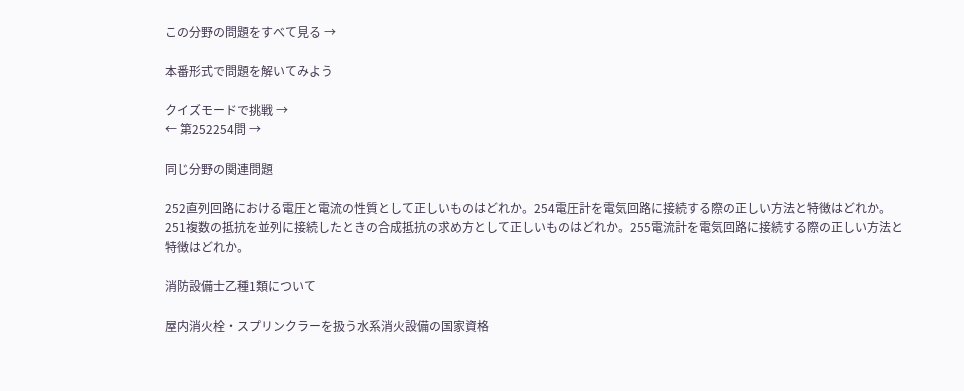この分野の問題をすべて見る →

本番形式で問題を解いてみよう

クイズモードで挑戦 →
← 第252254問 →

同じ分野の関連問題

252直列回路における電圧と電流の性質として正しいものはどれか。254電圧計を電気回路に接続する際の正しい方法と特徴はどれか。251複数の抵抗を並列に接続したときの合成抵抗の求め方として正しいものはどれか。255電流計を電気回路に接続する際の正しい方法と特徴はどれか。

消防設備士乙種1類について

屋内消火栓・スプリンクラーを扱う水系消火設備の国家資格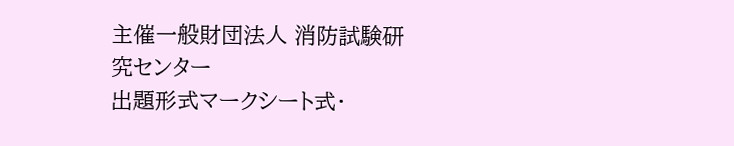主催一般財団法人 消防試験研究センター
出題形式マークシート式・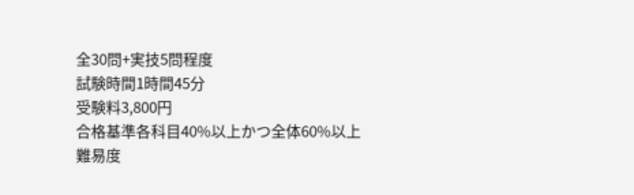全30問+実技5問程度
試験時間1時間45分
受験料3,800円
合格基準各科目40%以上かつ全体60%以上
難易度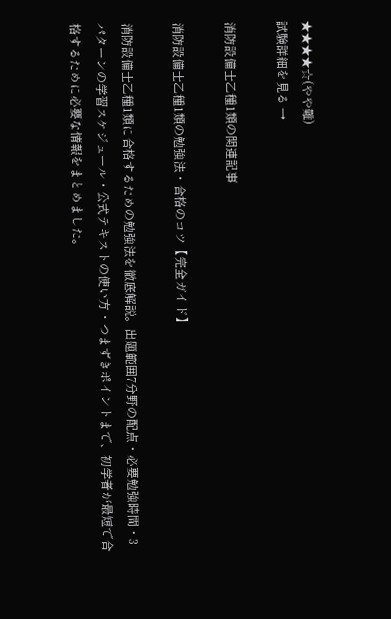★★★★☆(やや難)
試験詳細を見る →

消防設備士乙種1類の関連記事

消防設備士乙種1類の勉強法・合格のコツ【完全ガイド】

消防設備士乙種1類に合格するための勉強法を徹底解説。出題範囲7分野の配点・必要勉強時間・3パターンの学習スケジュール・公式テキストの使い方・つまずきポイントまで、初学者が最短で合格するために必要な情報をまとめました。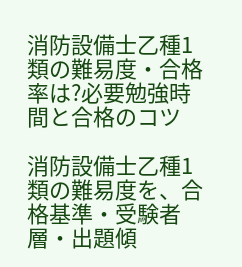消防設備士乙種1類の難易度・合格率は?必要勉強時間と合格のコツ

消防設備士乙種1類の難易度を、合格基準・受験者層・出題傾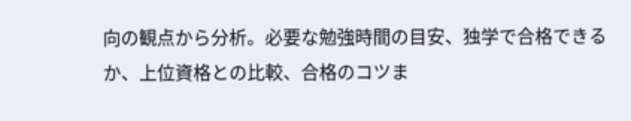向の観点から分析。必要な勉強時間の目安、独学で合格できるか、上位資格との比較、合格のコツま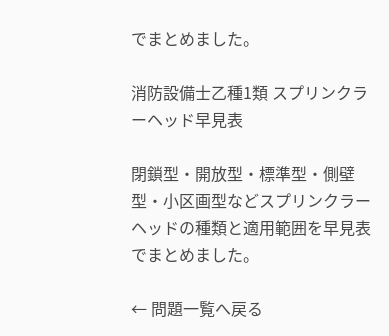でまとめました。

消防設備士乙種1類 スプリンクラーヘッド早見表

閉鎖型・開放型・標準型・側壁型・小区画型などスプリンクラーヘッドの種類と適用範囲を早見表でまとめました。

← 問題一覧へ戻る